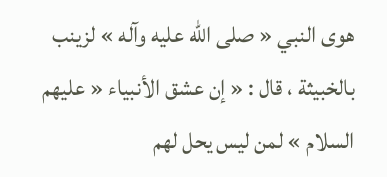هوى النبي « صلى الله عليه وآله » لزينب بالخبيثة ، قال : « إن عشق الأنبياء « عليهم السلام » لمن ليس يحل لهم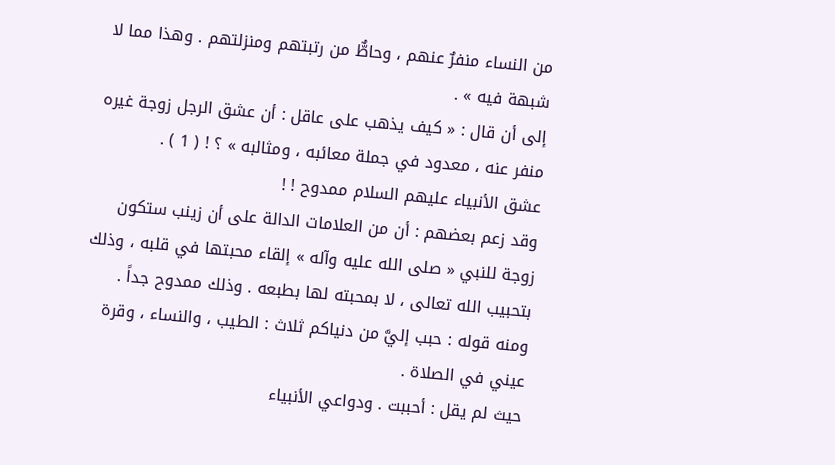من النساء منفرٌ عنهم ، وحاطٌّ من رتبتهم ومنزلتهم . وهذا مما لا شبهة فيه » .
إلى أن قال : « كيف يذهب على عاقل : أن عشق الرجل زوجة غيره منفر عنه ، معدود في جملة معائبه ، ومثالبه » ؟ ! ( 1 ) .
عشق الأنبياء عليهم السلام ممدوح ! !
وقد زعم بعضهم : أن من العلامات الدالة على أن زينب ستكون زوجة للنبي « صلى الله عليه وآله » إلقاء محبتها في قلبه ، وذلك بتحبيب الله تعالى ، لا بمحبته لها بطبعه . وذلك ممدوح جداً .
ومنه قوله : حبب إليَّ من دنياكم ثلاث : الطيب ، والنساء ، وقرة عيني في الصلاة .
حيث لم يقل : أحببت . ودواعي الأنبياء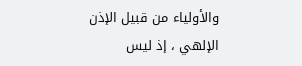والأولياء من قبيل الإذن الإلهي ، إذ ليس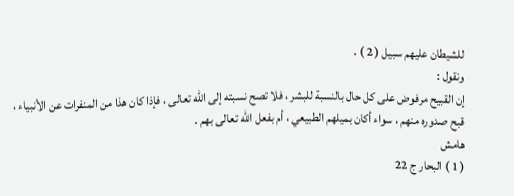للشيطان عليهم سبيل ( 2 ) .
ونقول :
إن القبيح مرفوض على كل حال بالنسبة للبشر ، فلا تصح نسبته إلى الله تعالى ، فإذا كان هذا من المنفرات عن الأنبياء ، قبح صدوره منهم ، سواء أكان بميلهم الطبيعي ، أم بفعل الله تعالى بهم .
هامش
( 1 ) البحار ج 22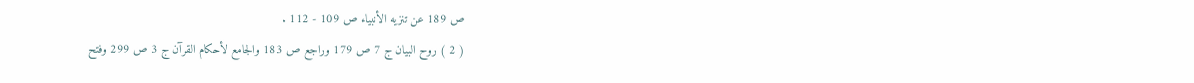ص 189 عن تنزيه الأنبياء ص 109 - 112 .
( 2 ) روح البيان ج 7 ص 179 وراجع ص 183 والجامع لأحكام القرآن ج 3 ص 299 وفتح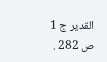القدير ج 1 ص 282 .